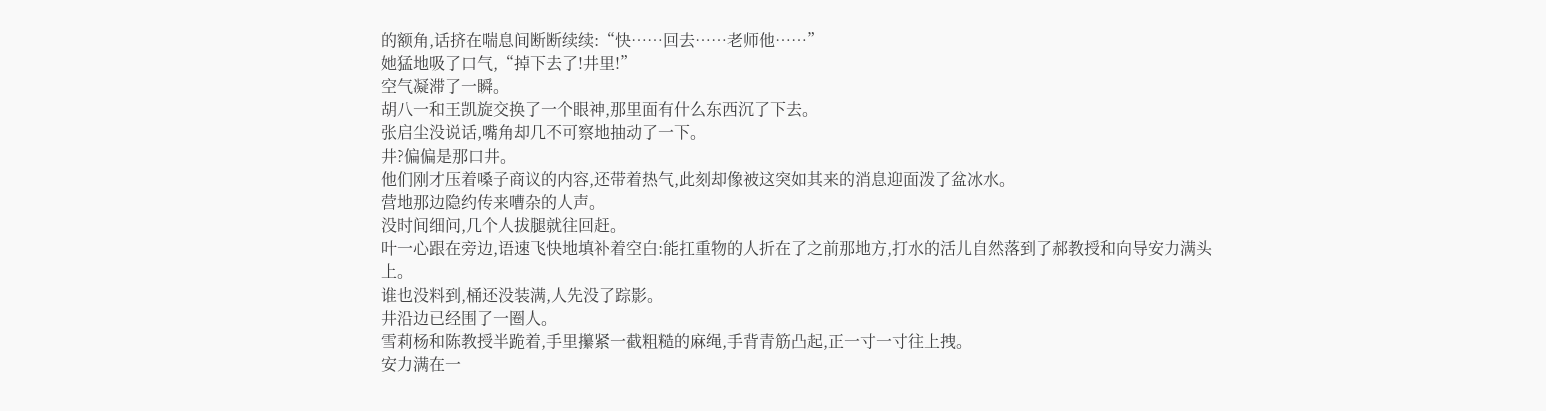的额角,话挤在喘息间断断续续:“快……回去……老师他……”
她猛地吸了口气,“掉下去了!井里!”
空气凝滞了一瞬。
胡八一和王凯旋交换了一个眼神,那里面有什么东西沉了下去。
张启尘没说话,嘴角却几不可察地抽动了一下。
井?偏偏是那口井。
他们刚才压着嗓子商议的内容,还带着热气,此刻却像被这突如其来的消息迎面泼了盆冰水。
营地那边隐约传来嘈杂的人声。
没时间细问,几个人拔腿就往回赶。
叶一心跟在旁边,语速飞快地填补着空白:能扛重物的人折在了之前那地方,打水的活儿自然落到了郝教授和向导安力满头上。
谁也没料到,桶还没装满,人先没了踪影。
井沿边已经围了一圈人。
雪莉杨和陈教授半跪着,手里攥紧一截粗糙的麻绳,手背青筋凸起,正一寸一寸往上拽。
安力满在一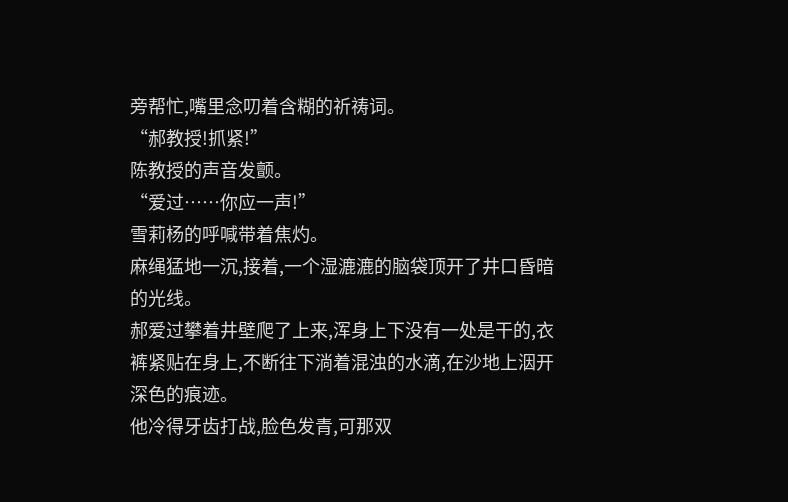旁帮忙,嘴里念叨着含糊的祈祷词。
“郝教授!抓紧!”
陈教授的声音发颤。
“爱过……你应一声!”
雪莉杨的呼喊带着焦灼。
麻绳猛地一沉,接着,一个湿漉漉的脑袋顶开了井口昏暗的光线。
郝爱过攀着井壁爬了上来,浑身上下没有一处是干的,衣裤紧贴在身上,不断往下淌着混浊的水滴,在沙地上洇开深色的痕迹。
他冷得牙齿打战,脸色发青,可那双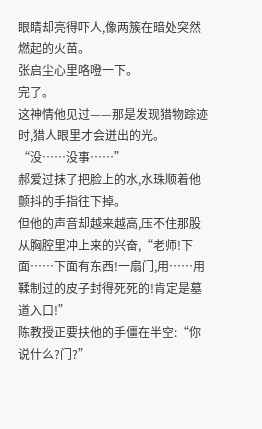眼睛却亮得吓人,像两簇在暗处突然燃起的火苗。
张启尘心里咯噔一下。
完了。
这神情他见过——那是发现猎物踪迹时,猎人眼里才会迸出的光。
“没……没事……”
郝爱过抹了把脸上的水,水珠顺着他颤抖的手指往下掉。
但他的声音却越来越高,压不住那股从胸腔里冲上来的兴奋,“老师!下面……下面有东西!一扇门,用……用鞣制过的皮子封得死死的!肯定是墓道入口!”
陈教授正要扶他的手僵在半空:“你说什么?门?”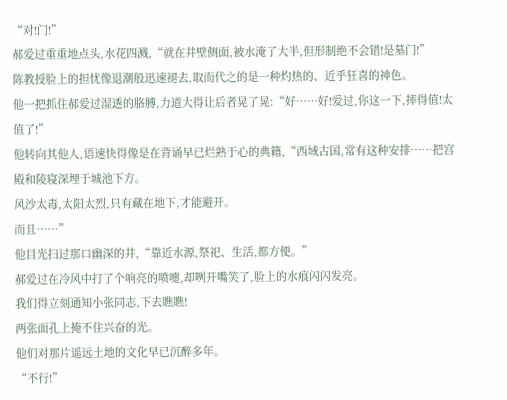“对!门!”
郝爱过重重地点头,水花四溅,“就在井壁侧面,被水淹了大半,但形制绝不会错!是墓门!”
陈教授脸上的担忧像退潮般迅速褪去,取而代之的是一种灼热的、近乎狂喜的神色。
他一把抓住郝爱过湿透的胳膊,力道大得让后者晃了晃:“好……好!爱过,你这一下,摔得值!太值了!”
他转向其他人,语速快得像是在背诵早已烂熟于心的典籍,“西域古国,常有这种安排……把宫殿和陵寝深埋于城池下方。
风沙太毒,太阳太烈,只有藏在地下,才能避开。
而且……”
他目光扫过那口幽深的井,“靠近水源,祭祀、生活,都方便。”
郝爱过在冷风中打了个响亮的喷嚏,却咧开嘴笑了,脸上的水痕闪闪发亮。
我们得立刻通知小张同志,下去瞧瞧!
两张面孔上掩不住兴奋的光。
他们对那片遥远土地的文化早已沉醉多年。
“不行!”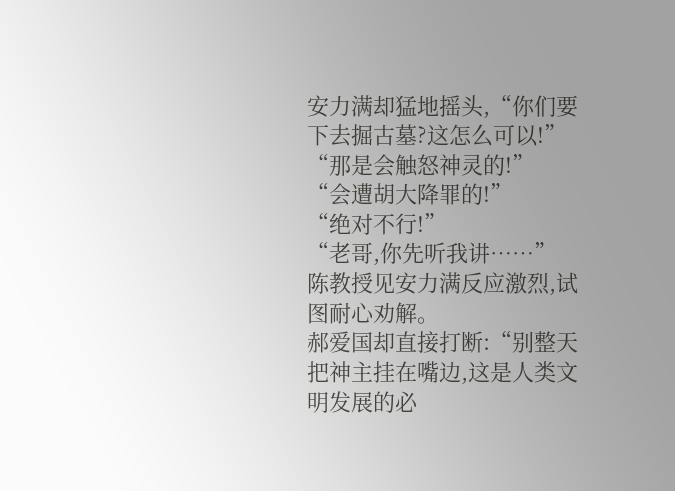安力满却猛地摇头,“你们要下去掘古墓?这怎么可以!”
“那是会触怒神灵的!”
“会遭胡大降罪的!”
“绝对不行!”
“老哥,你先听我讲……”
陈教授见安力满反应激烈,试图耐心劝解。
郝爱国却直接打断:“别整天把神主挂在嘴边,这是人类文明发展的必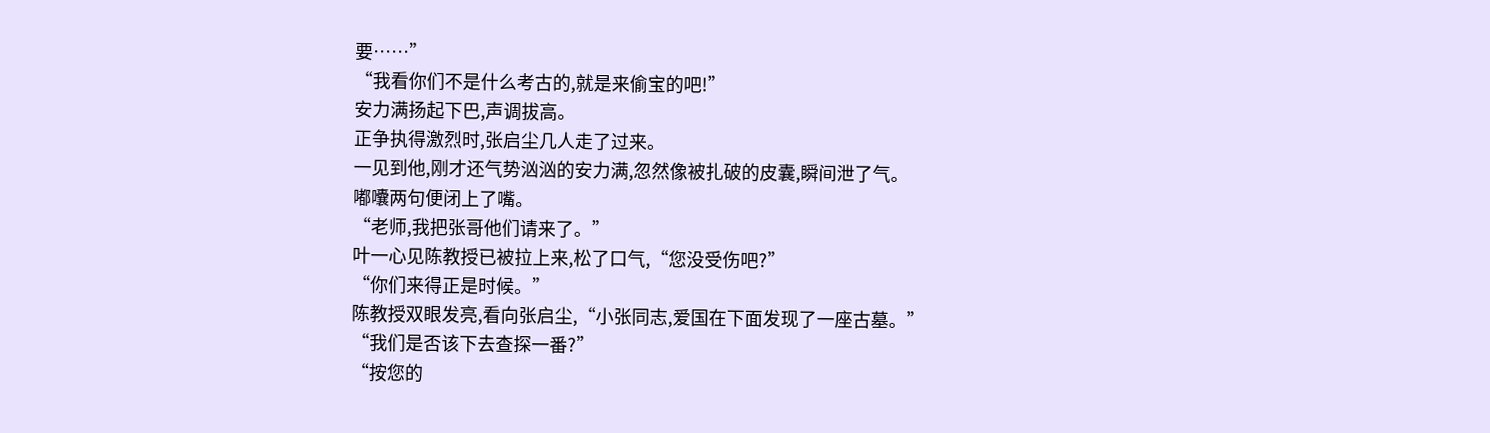要……”
“我看你们不是什么考古的,就是来偷宝的吧!”
安力满扬起下巴,声调拔高。
正争执得激烈时,张启尘几人走了过来。
一见到他,刚才还气势汹汹的安力满,忽然像被扎破的皮囊,瞬间泄了气。
嘟囔两句便闭上了嘴。
“老师,我把张哥他们请来了。”
叶一心见陈教授已被拉上来,松了口气,“您没受伤吧?”
“你们来得正是时候。”
陈教授双眼发亮,看向张启尘,“小张同志,爱国在下面发现了一座古墓。”
“我们是否该下去查探一番?”
“按您的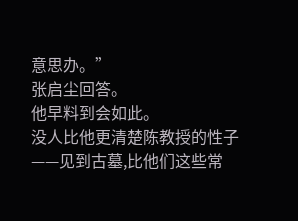意思办。”
张启尘回答。
他早料到会如此。
没人比他更清楚陈教授的性子——见到古墓,比他们这些常